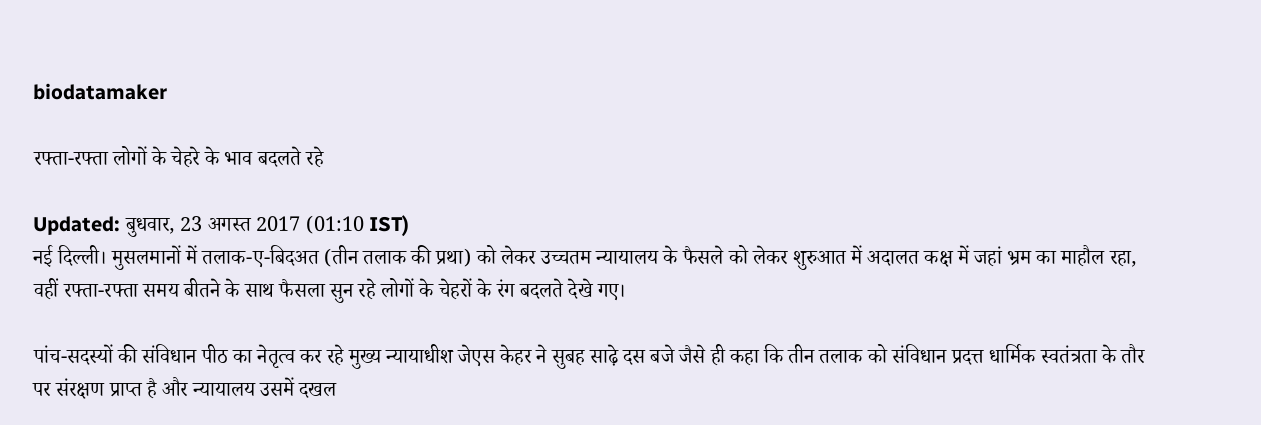biodatamaker

रफ्ता-रफ्ता लोगों के चेहरे के भाव बदलते रहे

Updated: बुधवार, 23 अगस्त 2017 (01:10 IST)
नई दिल्ली। मुसलमानों में तलाक-ए-बिदअत (तीन तलाक की प्रथा) को लेकर उच्चतम न्यायालय के फैसले को लेकर शुरुआत में अदालत कक्ष में जहां भ्रम का माहौल रहा, वहीं रफ्ता-रफ्ता समय बीतने के साथ फैसला सुन रहे लोगों के चेहरों के रंग बदलते देखे गए।

पांच-सदस्यों की संविधान पीठ का नेतृत्व कर रहे मुख्य न्यायाधीश जेएस केहर ने सुबह साढ़े दस बजे जैसे ही कहा कि तीन तलाक को संविधान प्रदत्त धार्मिक स्वतंत्रता के तौर पर संरक्षण प्राप्त है और न्यायालय उसमें दखल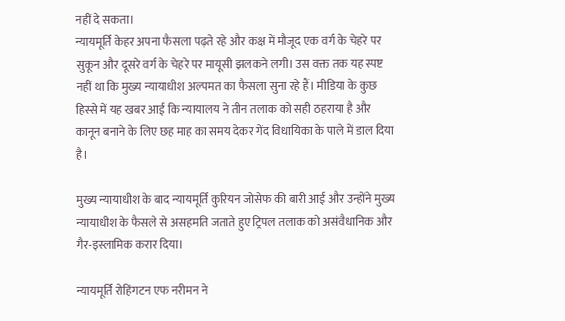नहीं दे सकता।
न्यायमूर्ति केहर अपना फैसला पढ़ते रहे और कक्ष में मौजूद एक वर्ग के चेहरे पर सुकून और दूसरे वर्ग के चेहरे पर मायूसी झलकने लगी। उस वक्त तक यह स्पष्ट नहीं था कि मुख्य न्यायाधीश अल्पमत का फैसला सुना रहे हैं। मीडिया के कुछ हिस्से में यह खबर आई कि न्यायालय ने तीन तलाक को सही ठहराया है और कानून बनाने के लिए छह माह का समय देकर गेंद विधायिका के पाले में डाल दिया है।

मुख्य न्यायाधीश के बाद न्यायमूर्ति कुरियन जोसेफ की बारी आई और उन्होंने मुख्य न्यायाधीश के फैसले से असहमति जताते हुए ट्रिपल तलाक को असंवैधानिक और गैर-इस्लामिक करार दिया।

न्यायमूर्ति रोहिंगटन एफ नरीमन ने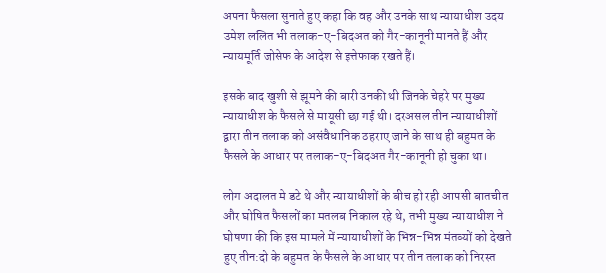अपना फैसला सुनाते हुए कहा कि वह और उनके साथ न्यायाधीश उदय उमेश ललित भी तलाक-ए-बिदअत को गैर-कानूनी मानते हैं और न्यायमूर्ति जोसेफ के आदेश से इत्तेफाक रखते हैं।

इसके बाद खुशी से झूमने की बारी उनकी थी जिनके चेहरे पर मुख्य न्यायाधीश के फैसले से मायूसी छा गई थी। दरअसल तीन न्यायाधीशों द्वारा तीन तलाक को असंवैधानिक ठहराए जाने के साथ ही बहुमत के फैसले के आधार पर तलाक-ए-बिदअत गैर-कानूनी हो चुका था।

लोग अदालत मे डटे थे और न्यायाधीशों के बीच हो रही आपसी बातचीत और घोषित फैसलों का मतलब निकाल रहे थे, तभी मुख्य न्यायाधीश ने घोषणा की कि इस मामले में न्यायाधीशों के भिन्न-भिन्न मंतव्यों को देखते हुए तीन:दो के बहुमत के फैसले के आधार पर तीन तलाक को निरस्त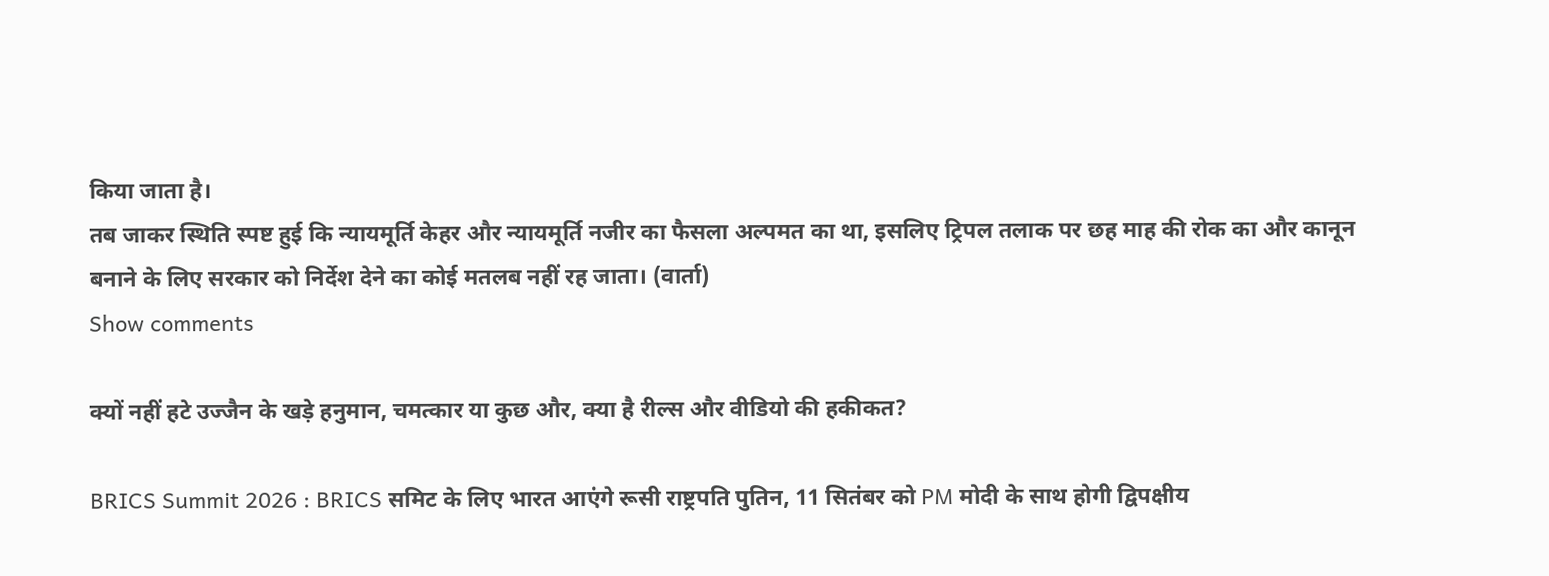किया जाता है।
तब जाकर स्थिति स्पष्ट हुई कि न्यायमूर्ति केहर और न्यायमूर्ति नजीर का फैसला अल्पमत का था, इसलिए ट्रिपल तलाक पर छह माह की रोक का और कानून बनाने के लिए सरकार को निर्देश देने का कोई मतलब नहीं रह जाता। (वार्ता)
Show comments

क्‍यों नहीं हटे उज्‍जैन के खड़े हनुमान, चमत्‍कार या कुछ और, क्‍या है रील्‍स और वीडियो की हकीकत?

BRICS Summit 2026 : BRICS समिट के लिए भारत आएंगे रूसी राष्ट्रपति पुतिन, 11 सितंबर को PM मोदी के साथ होगी द्विपक्षीय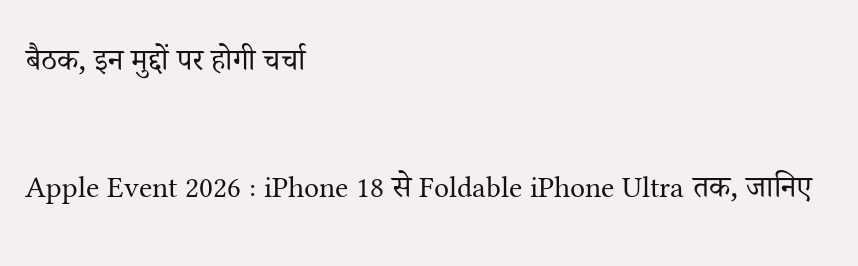बैठक, इन मुद्दों पर होगी चर्चा

Apple Event 2026 : iPhone 18 से Foldable iPhone Ultra तक, जानिए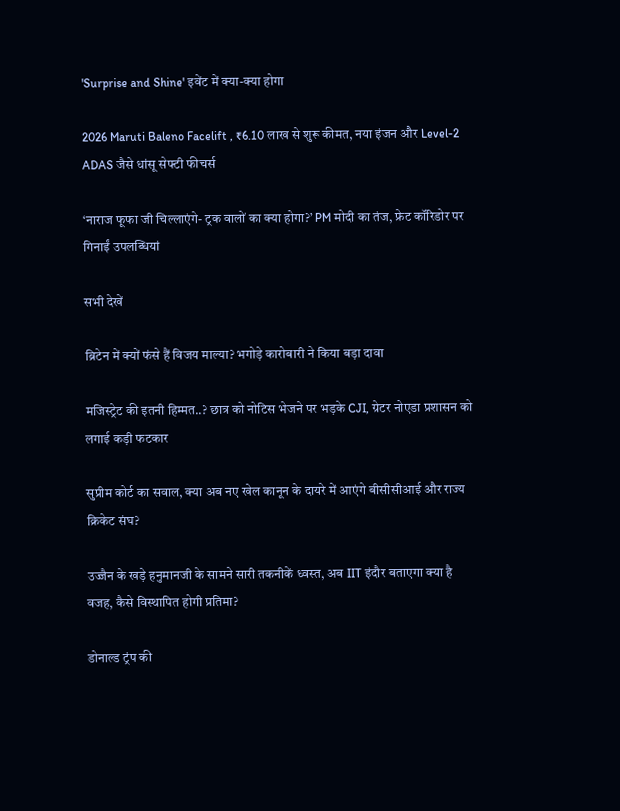'Surprise and Shine' इवेंट में क्या-क्या होगा

2026 Maruti Baleno Facelift , ₹6.10 लाख से शुरू कीमत, नया इंजन और Level-2 ADAS जैसे धांसू सेफ्टी फीचर्स

‘नाराज फूफा जी चिल्लाएंगे- ट्रक वालों का क्या होगा?’ PM मोदी का तंज, फ्रेट कॉरिडोर पर गिनाईं उपलब्धियां

सभी देखें

ब्रिटेन में क्यों फंसे हैं विजय माल्या? भगोड़े कारोबारी ने किया बड़ा दावा

मजिस्ट्रेट की इतनी हिम्मत..? छात्र को नोटिस भेजने पर भड़के CJI, ग्रेटर नोएडा प्रशासन को लगाई कड़ी फटकार

सुप्रीम कोर्ट का सवाल, क्या अब नए खेल कानून के दायरे में आएंगे बीसीसीआई और राज्य क्रिकेट संघ?

उज्‍जैन के खड़े हनुमानजी के सामने सारी तकनीकें ध्‍वस्‍त, अब IIT इंदौर बताएगा क्‍या है वजह, कैसे विस्‍थापित होगी प्रतिमा?

डोनाल्ड ट्रंप की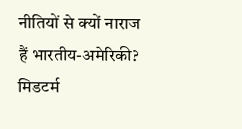नीतियों से क्यों नाराज हैं भारतीय-अमेरिकी? मिडटर्म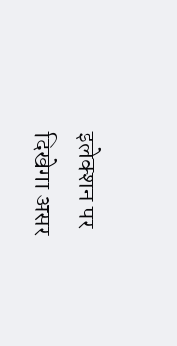इलेक्शन पर दिखेगा असर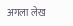अगला लेख